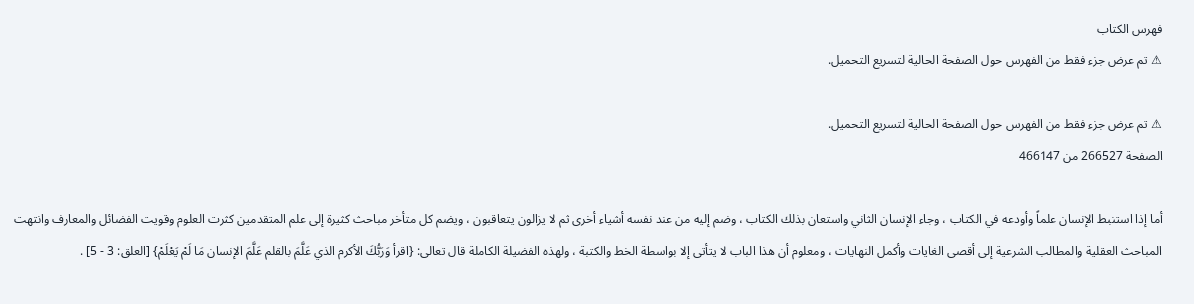فهرس الكتاب
⚠ تم عرض جزء فقط من الفهرس حول الصفحة الحالية لتسريع التحميل.

⚠ تم عرض جزء فقط من الفهرس حول الصفحة الحالية لتسريع التحميل.
الصفحة 266527 من 466147

أما إذا استنبط الإنسان علماً وأودعه في الكتاب ، وجاء الإنسان الثاني واستعان بذلك الكتاب ، وضم إليه من عند نفسه أشياء أخرى ثم لا يزالون يتعاقبون ، ويضم كل متأخر مباحث كثيرة إلى علم المتقدمين كثرت العلوم وقويت الفضائل والمعارف وانتهت المباحث العقلية والمطالب الشرعية إلى أقصى الغايات وأكمل النهايات ، ومعلوم أن هذا الباب لا يتأتى إلا بواسطة الخط والكتبة ، ولهذه الفضيلة الكاملة قال تعالى: {اقرأ وَرَبُّكَ الأكرم الذي عَلَّمَ بالقلم عَلَّمَ الإنسان مَا لَمْ يَعْلَمْ} [العلق: 3 - 5] .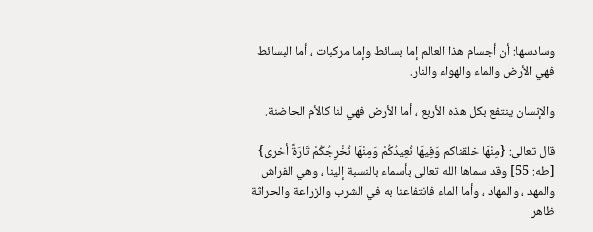وسادسها: أن أجسام هذا العالم إما بسائط وإما مركبات ، أما البسائط فهي الأرض والماء والهواء والنار.

والإنسان ينتفع بكل هذه الأربع ، أما الأرض فهي لنا كالأم الحاضنة.

قال تعالى: {مِنْهَا خلقناكم وَفِيهَا نُعِيدُكُمْ وَمِنْهَا نُخْرِجُكُمْ تَارَةً أخرى} [طه: 55] وقد سماها الله تعالى بأسماء بالنسبة إلينا ، وهي الفراش والمهد ، والمهاد ، وأما الماء فانتفاعنا به في الشرب والزراعة والحراثة ظاهر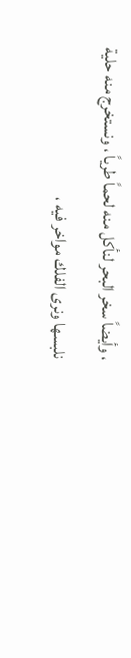، وأيضاً سخر البحر لنأكل منه لحماً طرياً ، ونستخرج منه حلية نلبسها ونرى الفلك مواخر فيه ،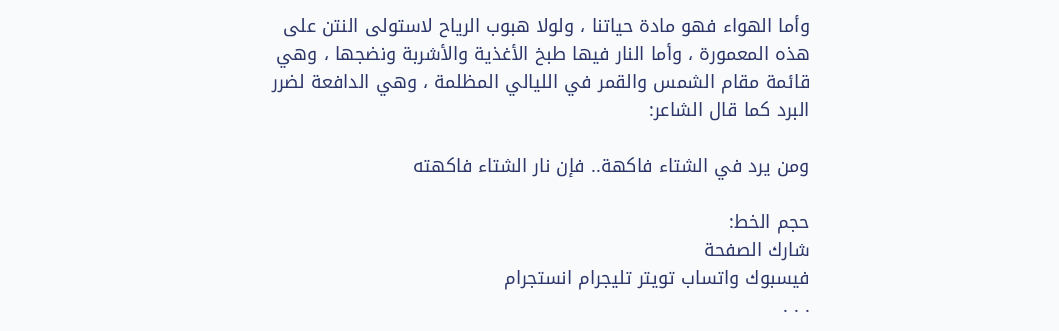وأما الهواء فهو مادة حياتنا ، ولولا هبوب الرياح لاستولى النتن على هذه المعمورة ، وأما النار فيها طبخ الأغذية والأشربة ونضجها ، وهي قائمة مقام الشمس والقمر في الليالي المظلمة ، وهي الدافعة لضرر البرد كما قال الشاعر:

ومن يرد في الشتاء فاكهة.. فإن نار الشتاء فاكهته

حجم الخط:
شارك الصفحة
فيسبوك واتساب تويتر تليجرام انستجرام
. . .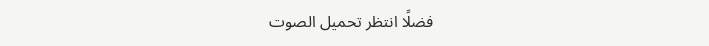فضلًا انتظر تحميل الصوت